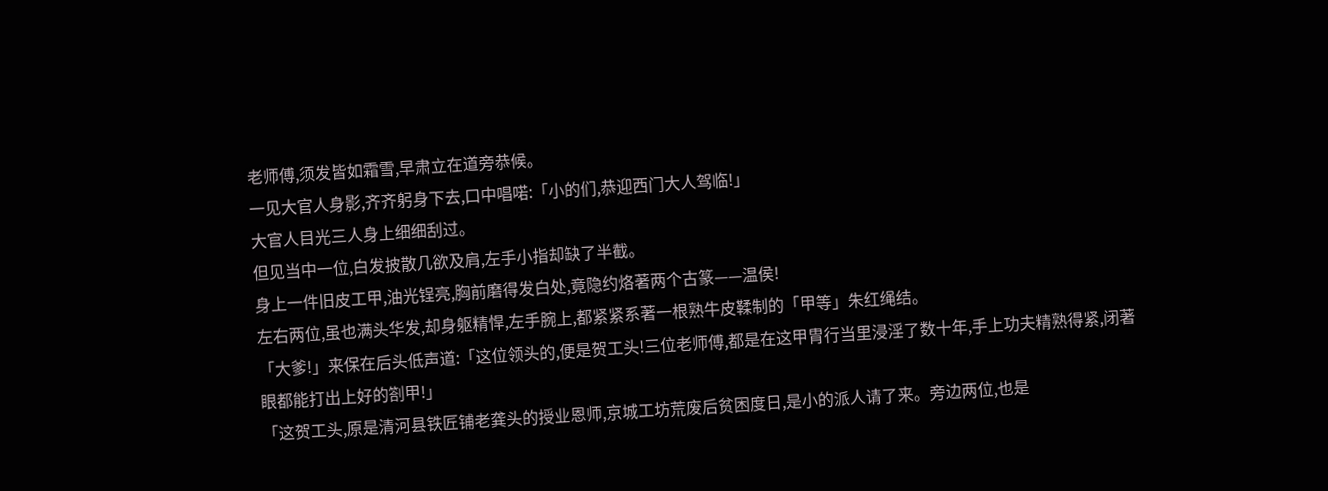老师傅,须发皆如霜雪,早肃立在道旁恭候。
一见大官人身影,齐齐躬身下去,口中唱喏:「小的们,恭迎西门大人驾临!」
大官人目光三人身上细细刮过。
但见当中一位,白发披散几欲及肩,左手小指却缺了半截。
身上一件旧皮工甲,油光锃亮,胸前磨得发白处,竟隐约烙著两个古篆——温侯!
左右两位,虽也满头华发,却身躯精悍,左手腕上,都紧紧系著一根熟牛皮鞣制的「甲等」朱红绳结。
「大爹!」来保在后头低声道:「这位领头的,便是贺工头!三位老师傅,都是在这甲胄行当里浸淫了数十年,手上功夫精熟得紧,闭著眼都能打出上好的劄甲!」
「这贺工头,原是清河县铁匠铺老龚头的授业恩师,京城工坊荒废后贫困度日,是小的派人请了来。旁边两位,也是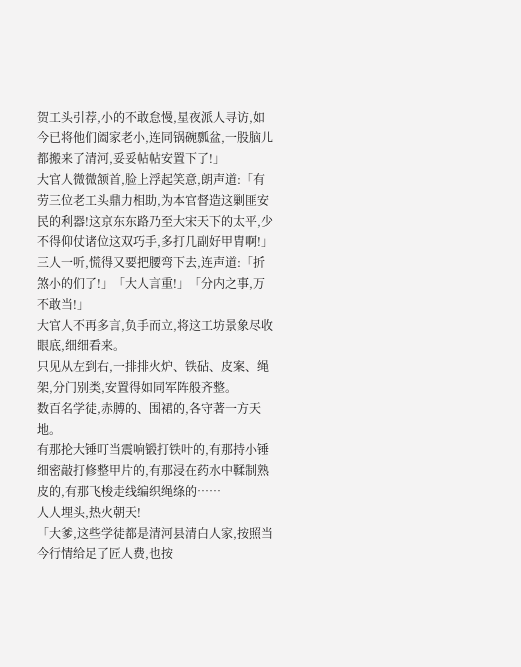贺工头引荐,小的不敢怠慢,星夜派人寻访,如今已将他们阖家老小,连同锅碗瓢盆,一股脑儿都搬来了清河,妥妥帖帖安置下了!」
大官人微微颔首,脸上浮起笑意,朗声道:「有劳三位老工头鼎力相助,为本官督造这剿匪安民的利器!这京东东路乃至大宋天下的太平,少不得仰仗诸位这双巧手,多打几副好甲胄啊!」
三人一听,慌得又要把腰弯下去,连声道:「折煞小的们了!」「大人言重!」「分内之事,万不敢当!」
大官人不再多言,负手而立,将这工坊景象尽收眼底,细细看来。
只见从左到右,一排排火炉、铁砧、皮案、绳架,分门别类,安置得如同军阵般齐整。
数百名学徒,赤膊的、围裙的,各守著一方天地。
有那抡大锤叮当震响锻打铁叶的,有那持小锤细密敲打修整甲片的,有那浸在药水中鞣制熟皮的,有那飞梭走线编织绳绦的……
人人埋头,热火朝天!
「大爹,这些学徒都是清河县清白人家,按照当今行情给足了匠人费,也按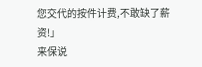您交代的按件计费,不敢缺了薪资!」
来保说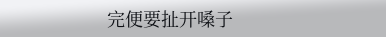完便要扯开嗓子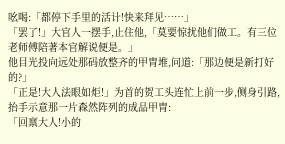吆喝:「都停下手里的活计!快来拜见……」
「罢了!」大官人一摆手,止住他,「莫要惊扰他们做工。有三位老师傅陪著本官解说便是。」
他目光投向远处那码放整齐的甲胄堆,问道:「那边便是新打好的?」
「正是!大人法眼如炬!」为首的贺工头连忙上前一步,侧身引路,抬手示意那一片森然阵列的成品甲胄:
「回禀大人!小的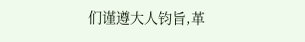们谨遵大人钧旨,革